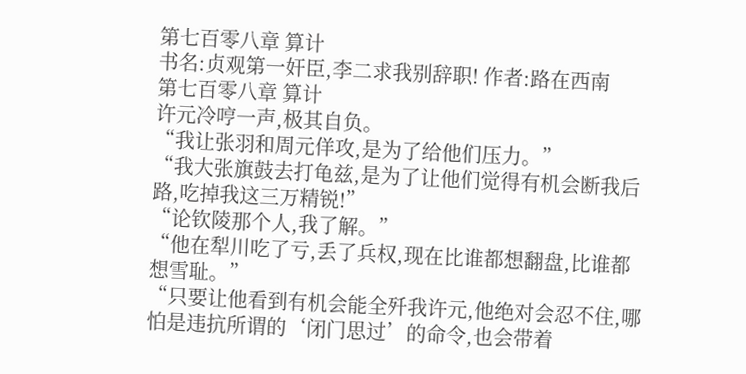第七百零八章 算计
书名:贞观第一奸臣,李二求我别辞职! 作者:路在西南
第七百零八章 算计
许元冷哼一声,极其自负。
“我让张羽和周元佯攻,是为了给他们压力。”
“我大张旗鼓去打龟兹,是为了让他们觉得有机会断我后路,吃掉我这三万精锐!”
“论钦陵那个人,我了解。”
“他在犁川吃了亏,丢了兵权,现在比谁都想翻盘,比谁都想雪耻。”
“只要让他看到有机会能全歼我许元,他绝对会忍不住,哪怕是违抗所谓的‘闭门思过’的命令,也会带着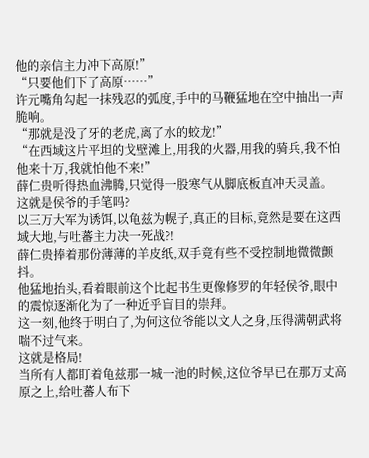他的亲信主力冲下高原!”
“只要他们下了高原……”
许元嘴角勾起一抹残忍的弧度,手中的马鞭猛地在空中抽出一声脆响。
“那就是没了牙的老虎,离了水的蛟龙!”
“在西域这片平坦的戈壁滩上,用我的火器,用我的骑兵,我不怕他来十万,我就怕他不来!”
薛仁贵听得热血沸腾,只觉得一股寒气从脚底板直冲天灵盖。
这就是侯爷的手笔吗?
以三万大军为诱饵,以龟兹为幌子,真正的目标,竟然是要在这西域大地,与吐蕃主力决一死战?!
薛仁贵捧着那份薄薄的羊皮纸,双手竟有些不受控制地微微颤抖。
他猛地抬头,看着眼前这个比起书生更像修罗的年轻侯爷,眼中的震惊逐渐化为了一种近乎盲目的崇拜。
这一刻,他终于明白了,为何这位爷能以文人之身,压得满朝武将喘不过气来。
这就是格局!
当所有人都盯着龟兹那一城一池的时候,这位爷早已在那万丈高原之上,给吐蕃人布下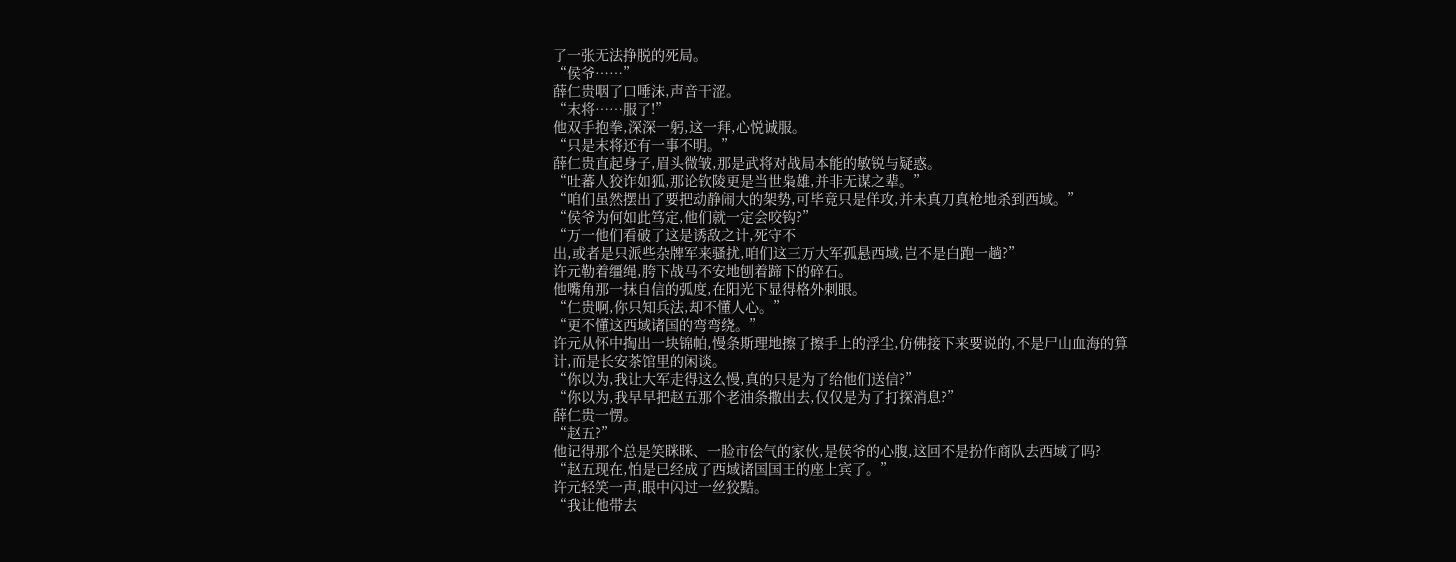了一张无法挣脱的死局。
“侯爷……”
薛仁贵咽了口唾沫,声音干涩。
“末将……服了!”
他双手抱拳,深深一躬,这一拜,心悦诚服。
“只是末将还有一事不明。”
薛仁贵直起身子,眉头微皱,那是武将对战局本能的敏锐与疑惑。
“吐蕃人狡诈如狐,那论钦陵更是当世枭雄,并非无谋之辈。”
“咱们虽然摆出了要把动静闹大的架势,可毕竟只是佯攻,并未真刀真枪地杀到西域。”
“侯爷为何如此笃定,他们就一定会咬钩?”
“万一他们看破了这是诱敌之计,死守不
出,或者是只派些杂牌军来骚扰,咱们这三万大军孤悬西域,岂不是白跑一趟?”
许元勒着缰绳,胯下战马不安地刨着蹄下的碎石。
他嘴角那一抹自信的弧度,在阳光下显得格外刺眼。
“仁贵啊,你只知兵法,却不懂人心。”
“更不懂这西域诸国的弯弯绕。”
许元从怀中掏出一块锦帕,慢条斯理地擦了擦手上的浮尘,仿佛接下来要说的,不是尸山血海的算计,而是长安茶馆里的闲谈。
“你以为,我让大军走得这么慢,真的只是为了给他们送信?”
“你以为,我早早把赵五那个老油条撒出去,仅仅是为了打探消息?”
薛仁贵一愣。
“赵五?”
他记得那个总是笑眯眯、一脸市侩气的家伙,是侯爷的心腹,这回不是扮作商队去西域了吗?
“赵五现在,怕是已经成了西域诸国国王的座上宾了。”
许元轻笑一声,眼中闪过一丝狡黠。
“我让他带去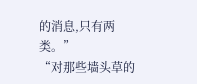的消息,只有两类。”
“对那些墙头草的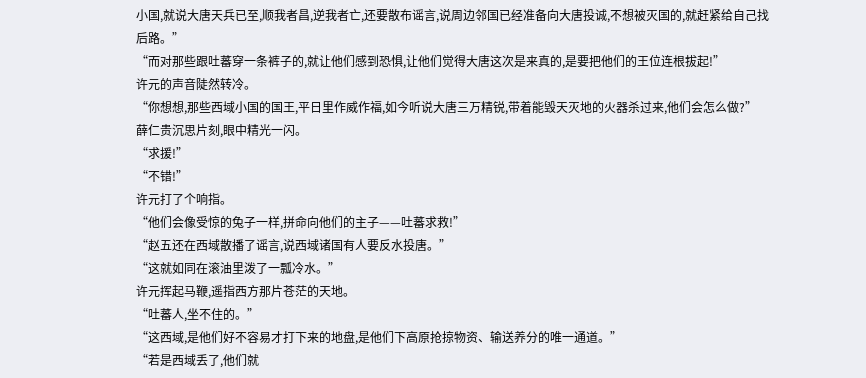小国,就说大唐天兵已至,顺我者昌,逆我者亡,还要散布谣言,说周边邻国已经准备向大唐投诚,不想被灭国的,就赶紧给自己找后路。”
“而对那些跟吐蕃穿一条裤子的,就让他们感到恐惧,让他们觉得大唐这次是来真的,是要把他们的王位连根拔起!”
许元的声音陡然转冷。
“你想想,那些西域小国的国王,平日里作威作福,如今听说大唐三万精锐,带着能毁天灭地的火器杀过来,他们会怎么做?”
薛仁贵沉思片刻,眼中精光一闪。
“求援!”
“不错!”
许元打了个响指。
“他们会像受惊的兔子一样,拼命向他们的主子——吐蕃求救!”
“赵五还在西域散播了谣言,说西域诸国有人要反水投唐。”
“这就如同在滚油里泼了一瓢冷水。”
许元挥起马鞭,遥指西方那片苍茫的天地。
“吐蕃人,坐不住的。”
“这西域,是他们好不容易才打下来的地盘,是他们下高原抢掠物资、输送养分的唯一通道。”
“若是西域丢了,他们就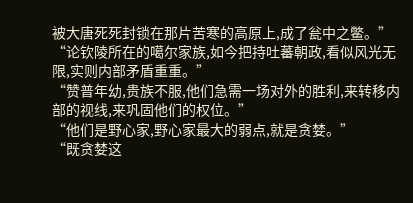被大唐死死封锁在那片苦寒的高原上,成了瓮中之鳖。”
“论钦陵所在的噶尔家族,如今把持吐蕃朝政,看似风光无限,实则内部矛盾重重。”
“赞普年幼,贵族不服,他们急需一场对外的胜利,来转移内部的视线,来巩固他们的权位。”
“他们是野心家,野心家最大的弱点,就是贪婪。”
“既贪婪这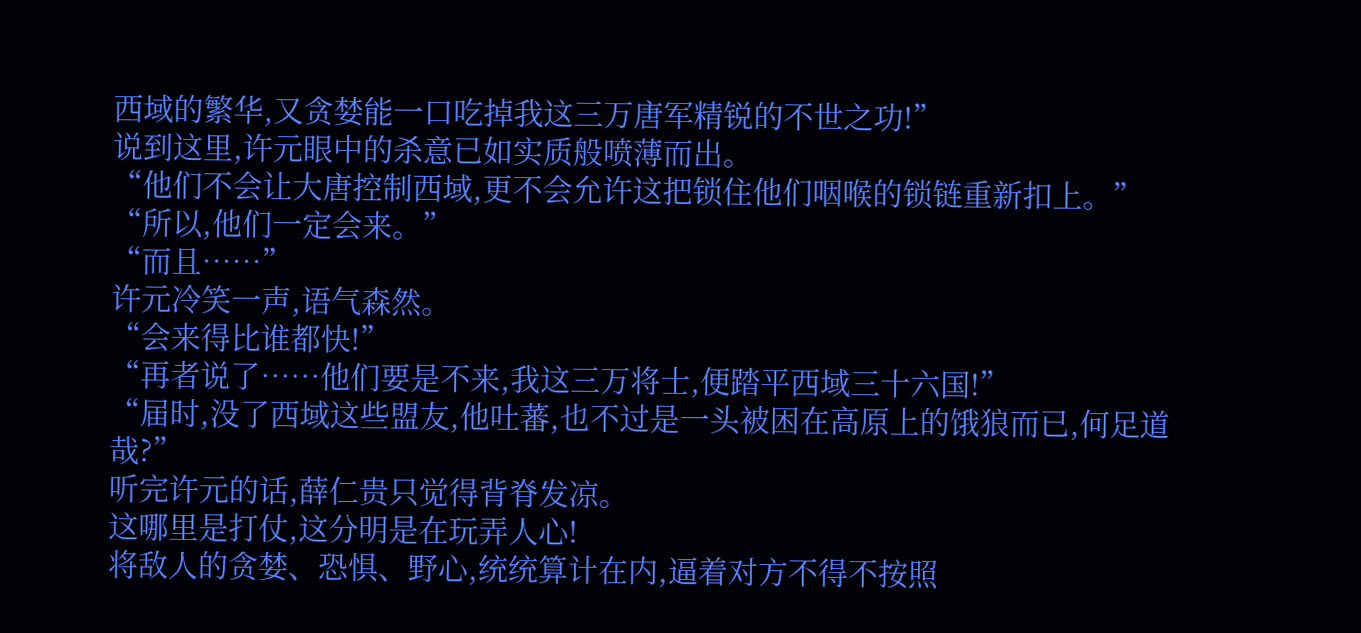西域的繁华,又贪婪能一口吃掉我这三万唐军精锐的不世之功!”
说到这里,许元眼中的杀意已如实质般喷薄而出。
“他们不会让大唐控制西域,更不会允许这把锁住他们咽喉的锁链重新扣上。”
“所以,他们一定会来。”
“而且……”
许元冷笑一声,语气森然。
“会来得比谁都快!”
“再者说了……他们要是不来,我这三万将士,便踏平西域三十六国!”
“届时,没了西域这些盟友,他吐蕃,也不过是一头被困在高原上的饿狼而已,何足道哉?”
听完许元的话,薛仁贵只觉得背脊发凉。
这哪里是打仗,这分明是在玩弄人心!
将敌人的贪婪、恐惧、野心,统统算计在内,逼着对方不得不按照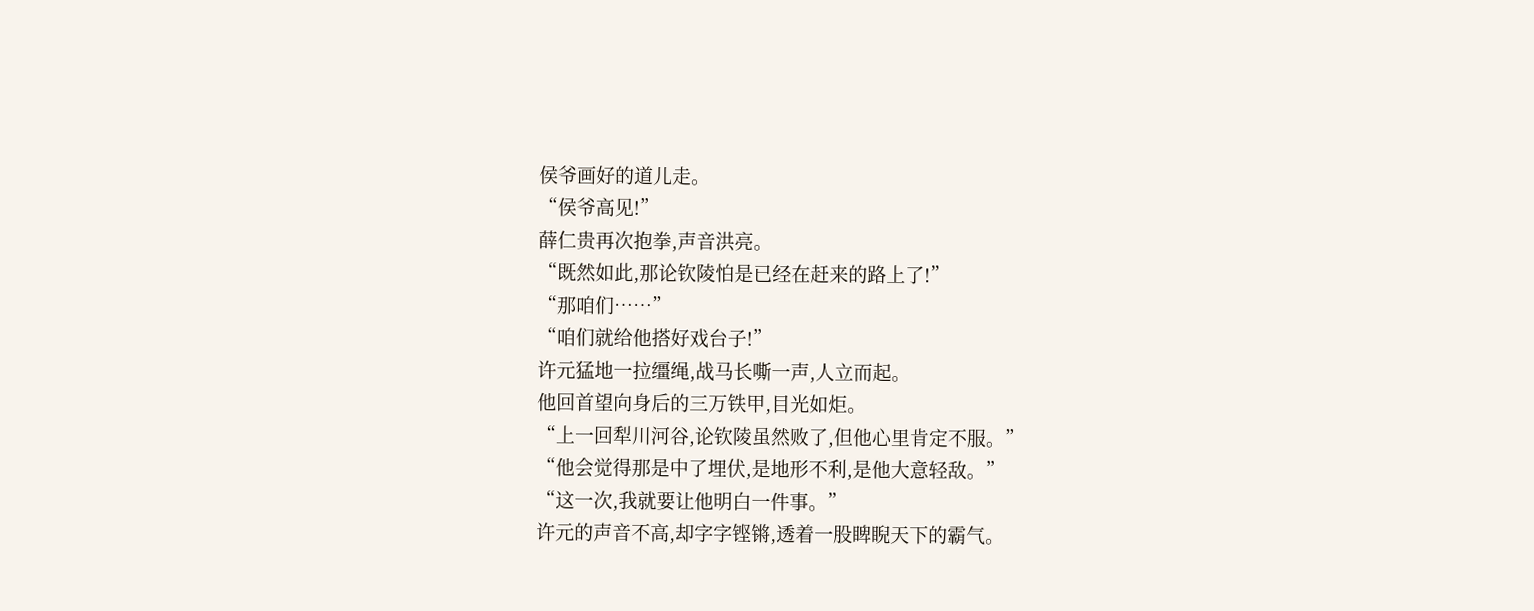侯爷画好的道儿走。
“侯爷高见!”
薛仁贵再次抱拳,声音洪亮。
“既然如此,那论钦陵怕是已经在赶来的路上了!”
“那咱们……”
“咱们就给他搭好戏台子!”
许元猛地一拉缰绳,战马长嘶一声,人立而起。
他回首望向身后的三万铁甲,目光如炬。
“上一回犁川河谷,论钦陵虽然败了,但他心里肯定不服。”
“他会觉得那是中了埋伏,是地形不利,是他大意轻敌。”
“这一次,我就要让他明白一件事。”
许元的声音不高,却字字铿锵,透着一股睥睨天下的霸气。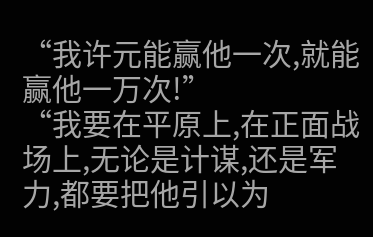“我许元能赢他一次,就能赢他一万次!”
“我要在平原上,在正面战场上,无论是计谋,还是军力,都要把他引以为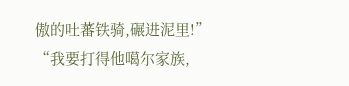傲的吐蕃铁骑,碾进泥里!”
“我要打得他噶尔家族,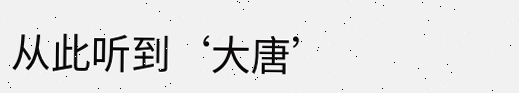从此听到‘大唐’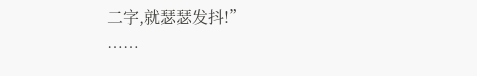二字,就瑟瑟发抖!”
……